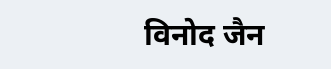विनोद जैन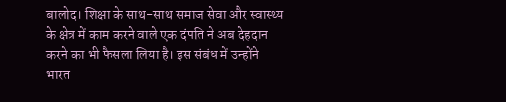बालोद। शिक्षा के साथ-साथ समाज सेवा और स्वास्थ्य के क्षेत्र में काम करने वाले एक दंपति ने अब देहदान करने का भी फैसला लिया है। इस संबंध में उन्होंने भारत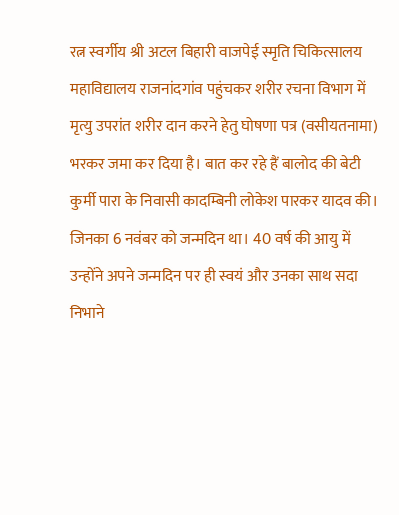रत्न स्वर्गीय श्री अटल बिहारी वाजपेई स्मृति चिकित्सालय महाविद्यालय राजनांदगांव पहुंचकर शरीर रचना विभाग में मृत्यु उपरांत शरीर दान करने हेतु घोषणा पत्र (वसीयतनामा) भरकर जमा कर दिया है। बात कर रहे हैं बालोद की बेटी कुर्मी पारा के निवासी कादम्बिनी लोकेश पारकर यादव की। जिनका 6 नवंबर को जन्मदिन था। 40 वर्ष की आयु में उन्होंने अपने जन्मदिन पर ही स्वयं और उनका साथ सदा निभाने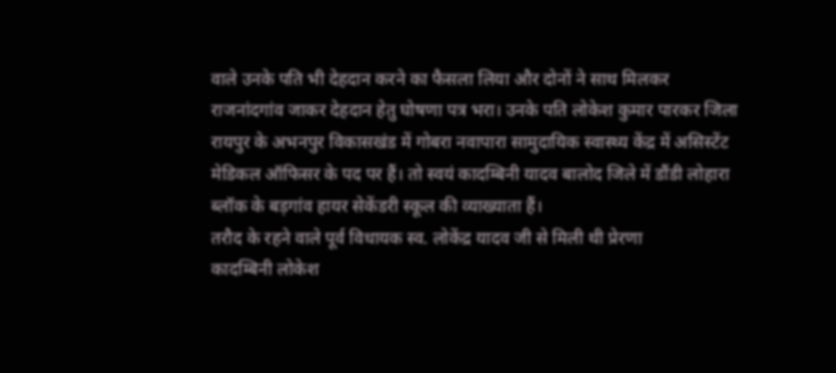वाले उनके पति भी देहदान करने का फैसला लिया और दोनों ने साथ मिलकर राजनांदगांव जाकर देहदान हेतु घोषणा पत्र भरा। उनके पति लोकेश कुमार पारकर जिला रायपुर के अभनपुर विकासखंड में गोबरा नवापारा सामुदायिक स्वास्थ्य केंद्र में असिस्टेंट मेडिकल ऑफिसर के पद पर हैं। तो स्वयं कादम्बिनी यादव बालोद जिले में डौंडी लोहारा ब्लॉक के बड़गांव हायर सेकेंडरी स्कूल की व्याख्याता हैं।
तरौद के रहने वाले पूर्व विधायक स्व. लोकेंद्र यादव जी से मिली थी प्रेरणा
कादम्बिनी लोकेश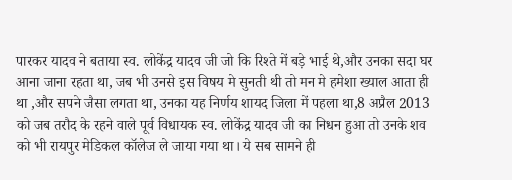पारकर यादव ने बताया स्व. लोकेंद्र यादव जी जो कि रिश्ते में बड़े भाई थे,और उनका सदा घर आना जाना रहता था, जब भी उनसे इस विषय मे सुनती थी तो मन मे हमेशा ख्याल आता ही था ,और सपने जैसा लगता था, उनका यह निर्णय शायद जिला में पहला था,8 अप्रैल 2013 को जब तरौद के रहने वाले पूर्व विधायक स्व. लोकेंद्र यादव जी का निधन हुआ तो उनके शव को भी रायपुर मेडिकल कॉलेज ले जाया गया था। ये सब सामने ही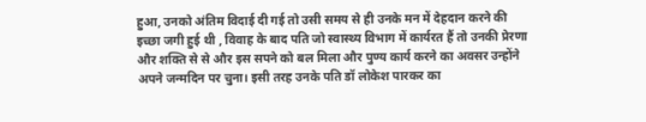हुआ, उनको अंतिम विदाई दी गई तो उसी समय से ही उनके मन में देहदान करने की इच्छा जगी हुई थी , विवाह के बाद पति जो स्वास्थ्य विभाग में कार्यरत हैं तो उनकी प्रेरणा और शक्ति से से और इस सपने को बल मिला और पुण्य कार्य करने का अवसर उन्होंने अपने जन्मदिन पर चुना। इसी तरह उनके पति डॉ लोकेश पारकर का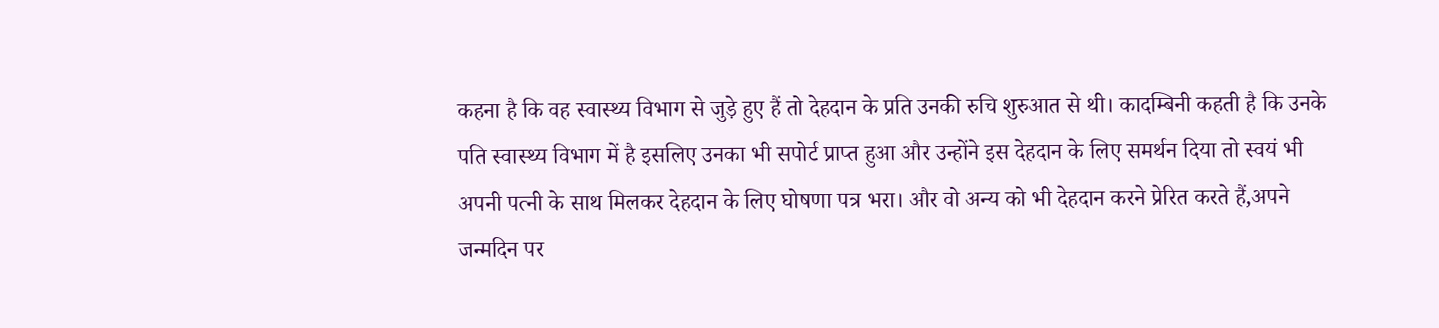कहना है कि वह स्वास्थ्य विभाग से जुड़े हुए हैं तो देहदान के प्रति उनकी रुचि शुरुआत से थी। कादम्बिनी कहती है कि उनके पति स्वास्थ्य विभाग में है इसलिए उनका भी सपोर्ट प्राप्त हुआ और उन्होंने इस देहदान के लिए समर्थन दिया तो स्वयं भी अपनी पत्नी के साथ मिलकर देहदान के लिए घोषणा पत्र भरा। और वो अन्य को भी देहदान करने प्रेरित करते हैं,अपने जन्मदिन पर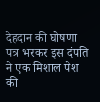देहदान की घोषणा पत्र भरकर इस दंपति ने एक मिशाल पेश की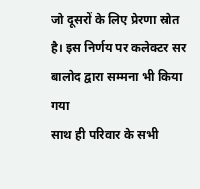जो दूसरों के लिए प्रेरणा स्रोत है। इस निर्णय पर कलेक्टर सर बालोद द्वारा सम्मना भी किया गया
साथ ही परिवार के सभी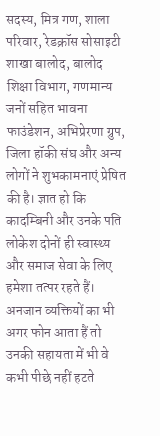सदस्य, मित्र गण, शाला परिवार, रेडक्रॉस सोसाइटी शाखा बालोद, बालोद शिक्षा विभाग, गणमान्य जनों सहित भावना फाउंडेशन, अभिप्रेरणा ग्रुप, जिला हॉकी संघ और अन्य लोगों ने शुभकामनाएं प्रेषित की है। ज्ञात हो कि कादम्बिनी और उनके पति लोकेश दोनों ही स्वास्थ्य और समाज सेवा के लिए हमेशा तत्पर रहते हैं। अनजान व्यक्तियों का भी अगर फोन आता हैं तो उनकी सहायता में भी वे कभी पीछे नहीं हटते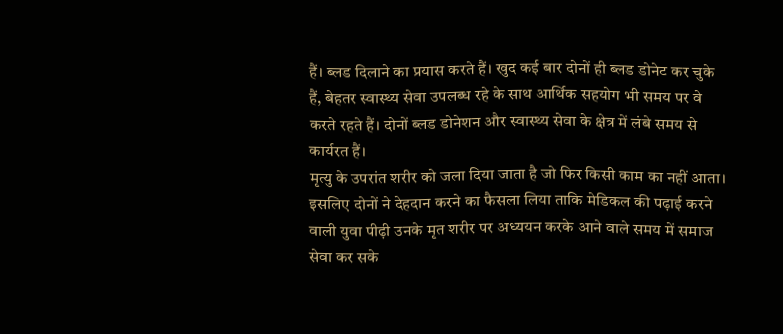हैं। ब्लड दिलाने का प्रयास करते हैं। खुद कई बार दोनों ही ब्लड डोनेट कर चुके हैं, बेहतर स्वास्थ्य सेवा उपलब्ध रहे के साथ आर्थिक सहयोग भी समय पर वे करते रहते हैं। दोनों ब्लड डोनेशन और स्वास्थ्य सेवा के क्षेत्र में लंबे समय से कार्यरत हैं।
मृत्यु के उपरांत शरीर को जला दिया जाता है जो फिर किसी काम का नहीं आता। इसलिए दोनों ने देहदान करने का फैसला लिया ताकि मेडिकल की पढ़ाई करने वाली युवा पीढ़ी उनके मृत शरीर पर अध्ययन करके आने वाले समय में समाज सेवा कर सके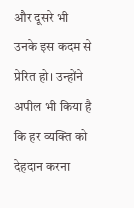और दूसरे भी उनके इस कदम से प्रेरित हो। उन्होंने अपील भी किया है कि हर व्यक्ति को देहदान करना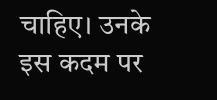चाहिए। उनके इस कदम पर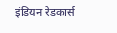इंडियन रेडकार्स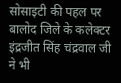सोसाइटी की पहल पर बालोद जिले के कलेक्टर इंद्रजीत सिंह चंद्रवाल जी ने भी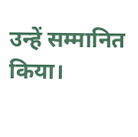उन्हें सम्मानित किया।